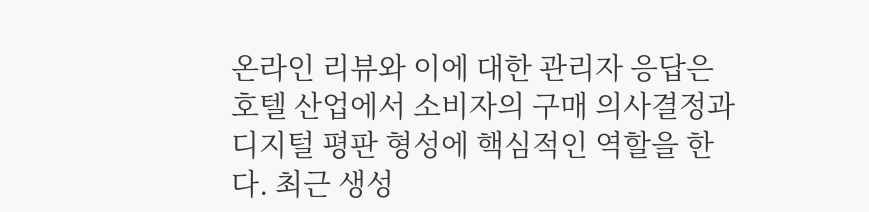온라인 리뷰와 이에 대한 관리자 응답은 호텔 산업에서 소비자의 구매 의사결정과 디지털 평판 형성에 핵심적인 역할을 한다. 최근 생성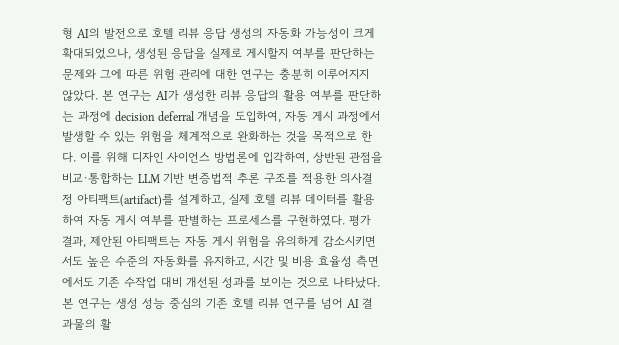형 AI의 발전으로 호텔 리뷰 응답 생성의 자동화 가능성이 크게 확대되었으나, 생성된 응답을 실제로 게시할지 여부를 판단하는 문제와 그에 따른 위험 관리에 대한 연구는 충분히 이루어지지 않았다. 본 연구는 AI가 생성한 리뷰 응답의 활용 여부를 판단하는 과정에 decision deferral 개념을 도입하여, 자동 게시 과정에서 발생할 수 있는 위험을 체계적으로 완화하는 것을 목적으로 한다. 이를 위해 디자인 사이언스 방법론에 입각하여, 상반된 관점을 비교·통합하는 LLM 기반 변증법적 추론 구조를 적용한 의사결정 아티팩트(artifact)를 설계하고, 실제 호텔 리뷰 데이터를 활용하여 자동 게시 여부를 판별하는 프로세스를 구현하였다. 평가 결과, 제안된 아티팩트는 자동 게시 위험을 유의하게 감소시키면서도 높은 수준의 자동화를 유지하고, 시간 및 비용 효율성 측면에서도 기존 수작업 대비 개선된 성과를 보이는 것으로 나타났다. 본 연구는 생성 성능 중심의 기존 호텔 리뷰 연구를 넘어 AI 결과물의 활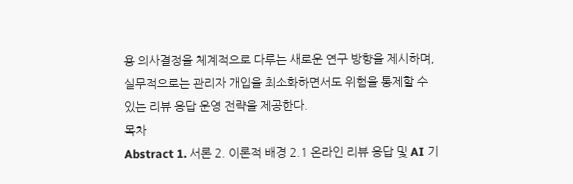용 의사결정을 체계적으로 다루는 새로운 연구 방향을 제시하며, 실무적으로는 관리자 개입을 최소화하면서도 위험을 통제할 수 있는 리뷰 응답 운영 전략을 제공한다.
목차
Abstract 1. 서론 2. 이론적 배경 2.1 온라인 리뷰 응답 및 AI 기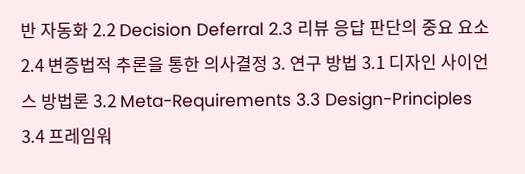반 자동화 2.2 Decision Deferral 2.3 리뷰 응답 판단의 중요 요소 2.4 변증법적 추론을 통한 의사결정 3. 연구 방법 3.1 디자인 사이언스 방법론 3.2 Meta-Requirements 3.3 Design-Principles 3.4 프레임워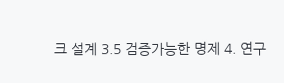크 설계 3.5 검증가능한 명제 4. 연구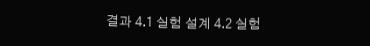결과 4.1 실험 설계 4.2 실험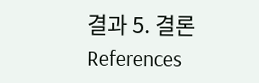결과 5. 결론 References